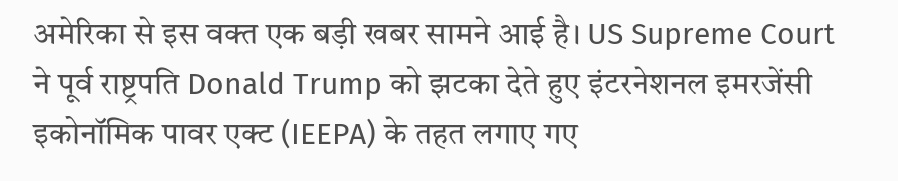अमेरिका से इस वक्त एक बड़ी खबर सामने आई है। US Supreme Court ने पूर्व राष्ट्रपति Donald Trump को झटका देते हुए इंटरनेशनल इमरजेंसी इकोनॉमिक पावर एक्ट (IEEPA) के तहत लगाए गए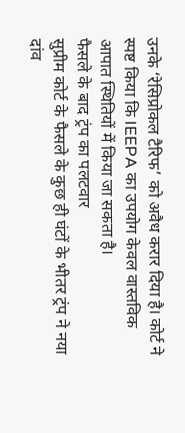उनके ‘रेसिप्रोकल टैरिफ’ को अवैध करार दिया है। कोर्ट ने स्पष्ट किया कि IEEPA का उपयोग केवल वास्तविक आपात स्थितियों में किया जा सकता है।
फैसले के बाद ट्रंप का पलटवार
सुप्रीम कोर्ट के फैसले के कुछ ही घंटों के भीतर ट्रंप ने नया दांव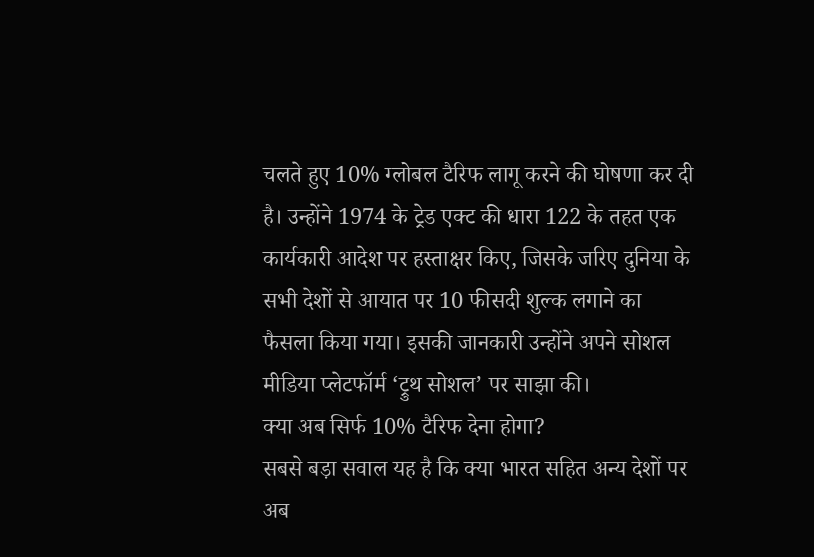चलते हुए 10% ग्लोबल टैरिफ लागू करने की घोषणा कर दी है। उन्होंने 1974 के ट्रेड एक्ट की धारा 122 के तहत एक कार्यकारी आदेश पर हस्ताक्षर किए, जिसके जरिए दुनिया के सभी देशों से आयात पर 10 फीसदी शुल्क लगाने का फैसला किया गया। इसकी जानकारी उन्होंने अपने सोशल मीडिया प्लेटफॉर्म ‘ट्रुथ सोशल’ पर साझा की।
क्या अब सिर्फ 10% टैरिफ देना होगा?
सबसे बड़ा सवाल यह है कि क्या भारत सहित अन्य देशों पर अब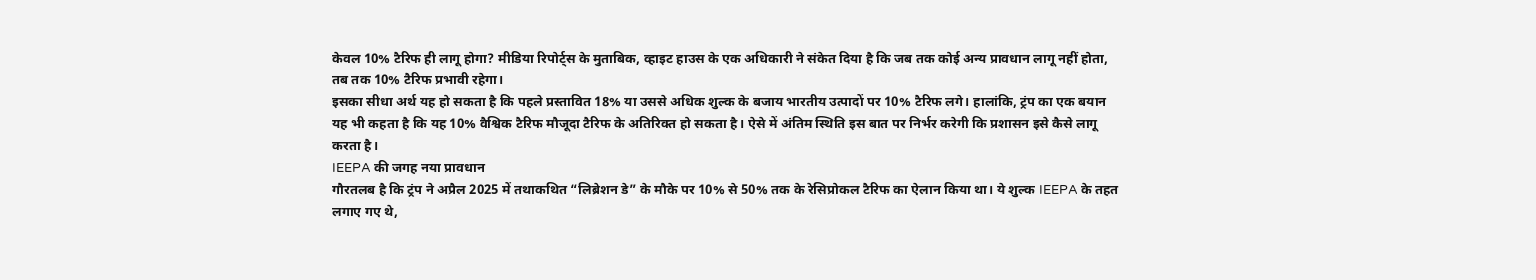केवल 10% टैरिफ ही लागू होगा? मीडिया रिपोर्ट्स के मुताबिक, व्हाइट हाउस के एक अधिकारी ने संकेत दिया है कि जब तक कोई अन्य प्रावधान लागू नहीं होता, तब तक 10% टैरिफ प्रभावी रहेगा।
इसका सीधा अर्थ यह हो सकता है कि पहले प्रस्तावित 18% या उससे अधिक शुल्क के बजाय भारतीय उत्पादों पर 10% टैरिफ लगे। हालांकि, ट्रंप का एक बयान यह भी कहता है कि यह 10% वैश्विक टैरिफ मौजूदा टैरिफ के अतिरिक्त हो सकता है। ऐसे में अंतिम स्थिति इस बात पर निर्भर करेगी कि प्रशासन इसे कैसे लागू करता है।
IEEPA की जगह नया प्रावधान
गौरतलब है कि ट्रंप ने अप्रैल 2025 में तथाकथित “लिब्रेशन डे” के मौके पर 10% से 50% तक के रेसिप्रोकल टैरिफ का ऐलान किया था। ये शुल्क IEEPA के तहत लगाए गए थे,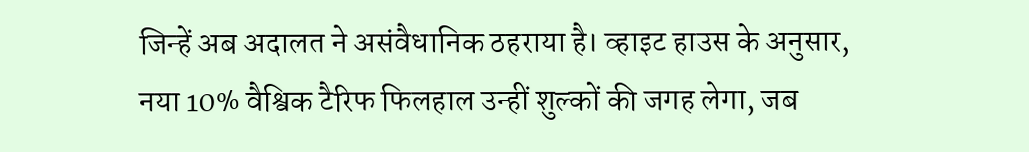जिन्हें अब अदालत ने असंवैधानिक ठहराया है। व्हाइट हाउस के अनुसार, नया 10% वैश्विक टैरिफ फिलहाल उन्हीं शुल्कों की जगह लेगा, जब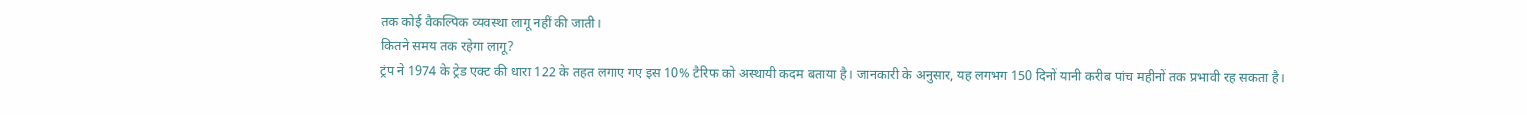तक कोई वैकल्पिक व्यवस्था लागू नहीं की जाती।
कितने समय तक रहेगा लागू?
ट्रंप ने 1974 के ट्रेड एक्ट की धारा 122 के तहत लगाए गए इस 10% टैरिफ को अस्थायी कदम बताया है। जानकारी के अनुसार, यह लगभग 150 दिनों यानी करीब पांच महीनों तक प्रभावी रह सकता है।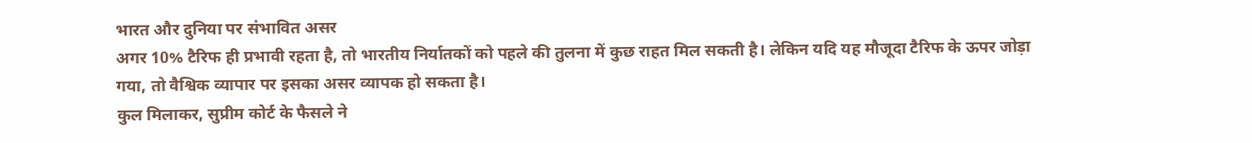भारत और दुनिया पर संभावित असर
अगर 10% टैरिफ ही प्रभावी रहता है, तो भारतीय निर्यातकों को पहले की तुलना में कुछ राहत मिल सकती है। लेकिन यदि यह मौजूदा टैरिफ के ऊपर जोड़ा गया, तो वैश्विक व्यापार पर इसका असर व्यापक हो सकता है।
कुल मिलाकर, सुप्रीम कोर्ट के फैसले ने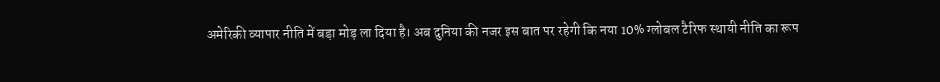अमेरिकी व्यापार नीति में बड़ा मोड़ ला दिया है। अब दुनिया की नजर इस बात पर रहेगी कि नया 10% ग्लोबल टैरिफ स्थायी नीति का रूप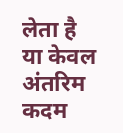लेता है या केवल अंतरिम कदम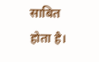साबित होता है।